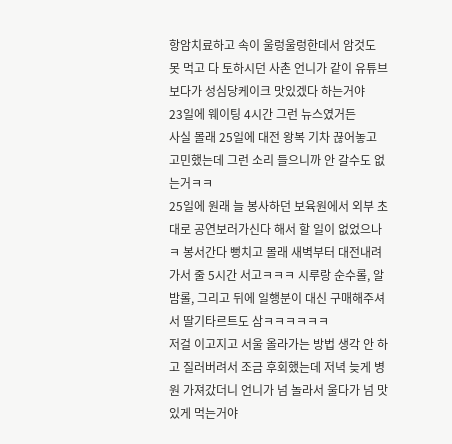항암치료하고 속이 울렁울렁한데서 암것도 못 먹고 다 토하시던 사촌 언니가 같이 유튜브 보다가 성심당케이크 맛있겠다 하는거야
23일에 웨이팅 4시간 그런 뉴스였거든
사실 몰래 25일에 대전 왕복 기차 끊어놓고 고민했는데 그런 소리 들으니까 안 갈수도 없는거ㅋㅋ
25일에 원래 늘 봉사하던 보육원에서 외부 초대로 공연보러가신다 해서 할 일이 없었으나ㅋ 봉서간다 뻥치고 몰래 새벽부터 대전내려가서 줄 5시간 서고ㅋㅋㅋ 시루랑 순수롤, 알밤롤, 그리고 뒤에 일행분이 대신 구매해주셔서 딸기타르트도 삼ㅋㅋㅋㅋㅋㅋ
저걸 이고지고 서울 올라가는 방법 생각 안 하고 질러버려서 조금 후회했는데 저녁 늦게 병원 가져갔더니 언니가 넘 놀라서 울다가 넘 맛있게 먹는거야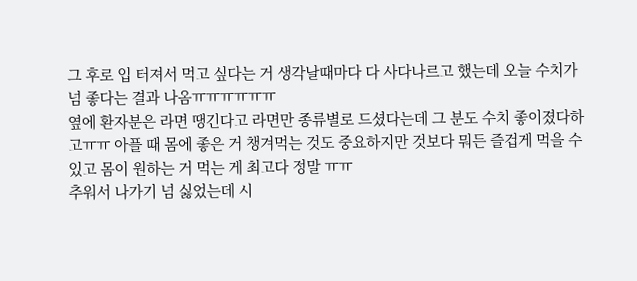그 후로 입 터져서 먹고 싶다는 거 생각날때마다 다 사다나르고 했는데 오늘 수치가 넘 좋다는 결과 나옴ㅠㅠㅠㅠㅠㅠ
옆에 환자분은 라면 땡긴다고 라면만 종류별로 드셨다는데 그 분도 수치 좋이졌다하고ㅠㅠ 아플 때 몸에 좋은 거 챙겨먹는 것도 중요하지만 것보다 뭐든 즐겁게 먹을 수 있고 몸이 원하는 거 먹는 게 최고다 정말 ㅠㅠ
추워서 나가기 넘 싫었는데 시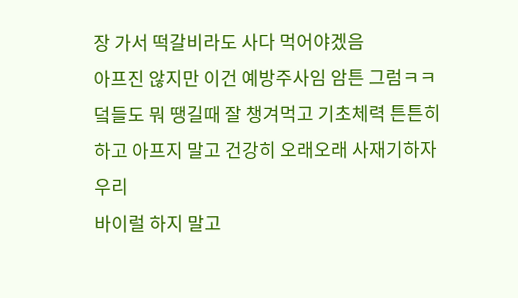장 가서 떡갈비라도 사다 먹어야겠음
아프진 않지만 이건 예방주사임 암튼 그럼ㅋㅋ
덬들도 뭐 땡길때 잘 챙겨먹고 기초체력 튼튼히 하고 아프지 말고 건강히 오래오래 사재기하자 우리
바이럴 하지 말고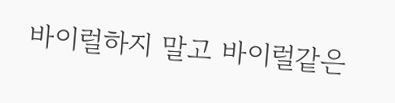바이럴하지 말고 바이럴같은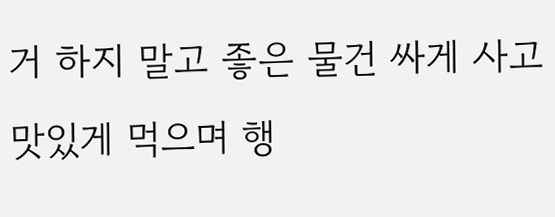거 하지 말고 좋은 물건 싸게 사고 맛있게 먹으며 행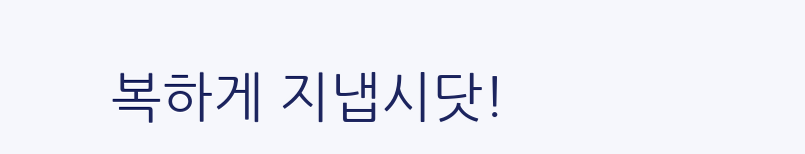복하게 지냅시닷!